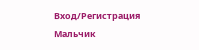Вход/Регистрация
Мальчик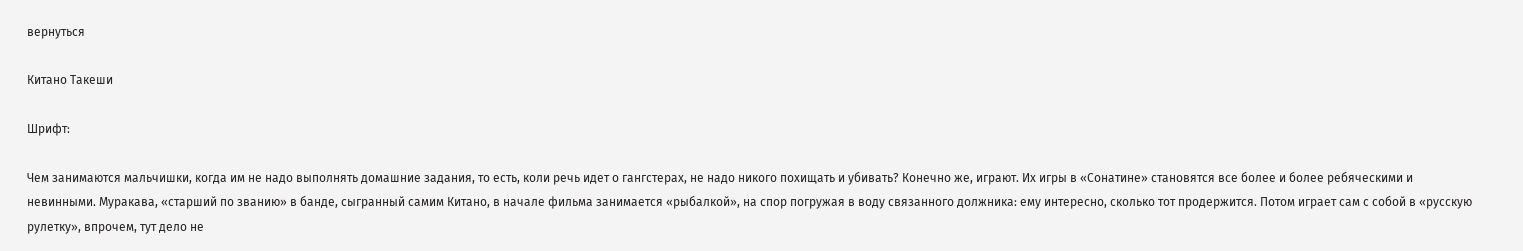вернуться

Китано Такеши

Шрифт:

Чем занимаются мальчишки, когда им не надо выполнять домашние задания, то есть, коли речь идет о гангстерах, не надо никого похищать и убивать? Конечно же, играют. Их игры в «Сонатине» становятся все более и более ребяческими и невинными. Муракава, «старший по званию» в банде, сыгранный самим Китано, в начале фильма занимается «рыбалкой», на спор погружая в воду связанного должника: ему интересно, сколько тот продержится. Потом играет сам с собой в «русскую рулетку», впрочем, тут дело не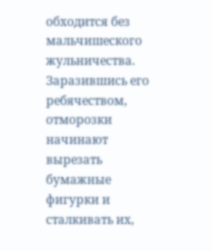обходится без мальчишеского жульничества. Заразившись его ребячеством, отморозки начинают вырезать бумажные фигурки и сталкивать их,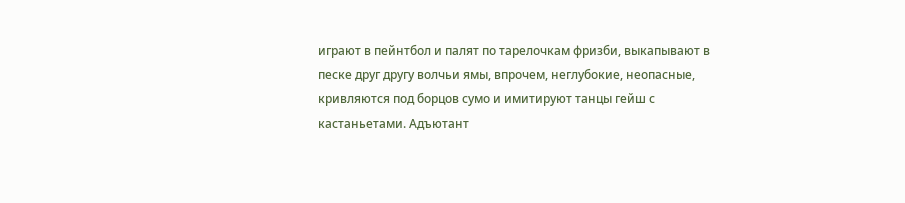играют в пейнтбол и палят по тарелочкам фризби, выкапывают в песке друг другу волчьи ямы, впрочем, неглубокие, неопасные, кривляются под борцов сумо и имитируют танцы гейш с кастаньетами. Адъютант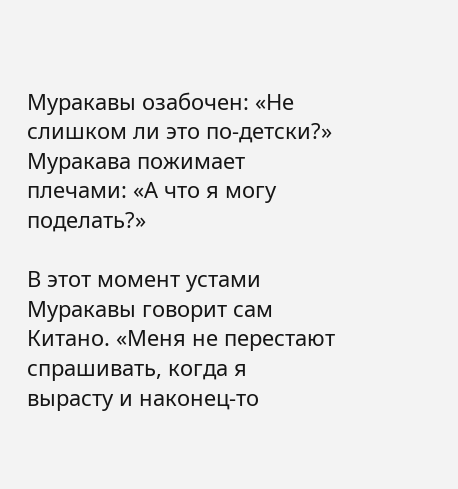Муракавы озабочен: «Не слишком ли это по-детски?» Муракава пожимает плечами: «А что я могу поделать?»

В этот момент устами Муракавы говорит сам Китано. «Меня не перестают спрашивать, когда я вырасту и наконец-то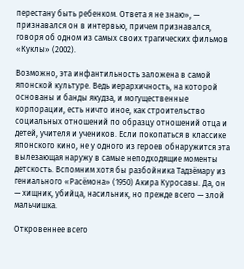перестану быть ребенком. Ответа я не знаю», — признавался он в интервью, причем признавался, говоря об одном из самых своих трагических фильмов «Куклы» (2002).

Возможно, эта инфантильность заложена в самой японской культуре. Ведь иерархичность, на которой основаны и банды якудза, и могущественные корпорации, есть ничто иное, как строительство социальных отношений по образцу отношений отца и детей, учителя и учеников. Если покопаться в классике японского кино, не у одного из героев обнаружится эта вылезающая наружу в самые неподходящие моменты детскость. Вспомним хотя бы разбойника Тадзёмару из гениального «Расёмона» (1950) Акира Куросавы. Да, он — хищник, убийца, насильник, но прежде всего — злой мальчишка.

Откровеннее всего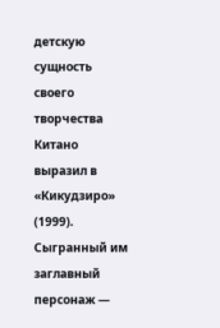детскую сущность своего творчества Китано выразил в «Кикудзиро» (1999). Сыгранный им заглавный персонаж —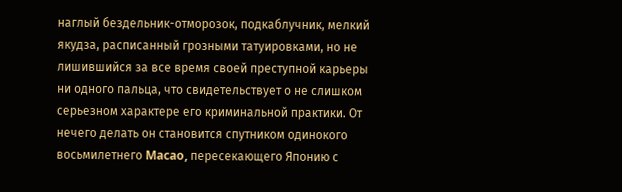наглый бездельник-отморозок, подкаблучник, мелкий якудза, расписанный грозными татуировками, но не лишившийся за все время своей преступной карьеры ни одного пальца, что свидетельствует о не слишком серьезном характере его криминальной практики. От нечего делать он становится спутником одинокого восьмилетнего Macao, пересекающего Японию с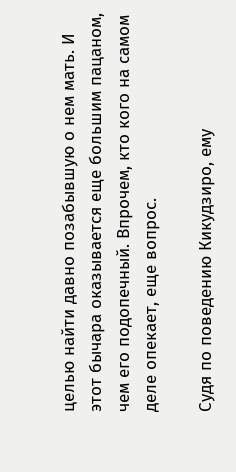целью найти давно позабывшую о нем мать. И этот бычара оказывается еще большим пацаном, чем его подопечный. Впрочем, кто кого на самом деле опекает, еще вопрос.

Судя по поведению Кикудзиро, ему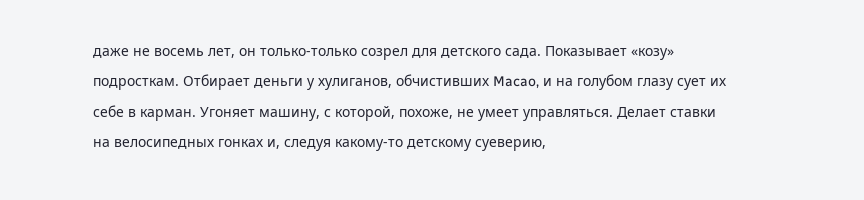даже не восемь лет, он только-только созрел для детского сада. Показывает «козу» подросткам. Отбирает деньги у хулиганов, обчистивших Macao, и на голубом глазу сует их себе в карман. Угоняет машину, с которой, похоже, не умеет управляться. Делает ставки на велосипедных гонках и, следуя какому-то детскому суеверию,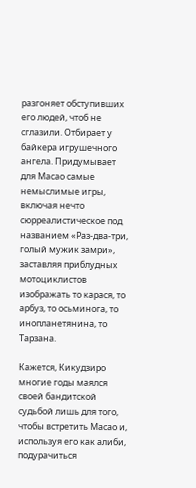разгоняет обступивших его людей, чтоб не сглазили. Отбирает у байкера игрушечного ангела. Придумывает для Масао самые немыслимые игры, включая нечто сюрреалистическое под названием «Раз-два-три, голый мужик замри», заставляя приблудных мотоциклистов изображать то карася, то арбуз, то осьминога, то инопланетянина, то Тарзана.

Кажется, Кикудзиро многие годы маялся своей бандитской судьбой лишь для того, чтобы встретить Масао и, используя его как алиби, подурачиться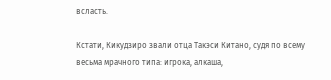всласть.

Кстати, Кикудзиро звали отца Такэси Китано, судя по всему весьма мрачного типа: игрока, алкаша,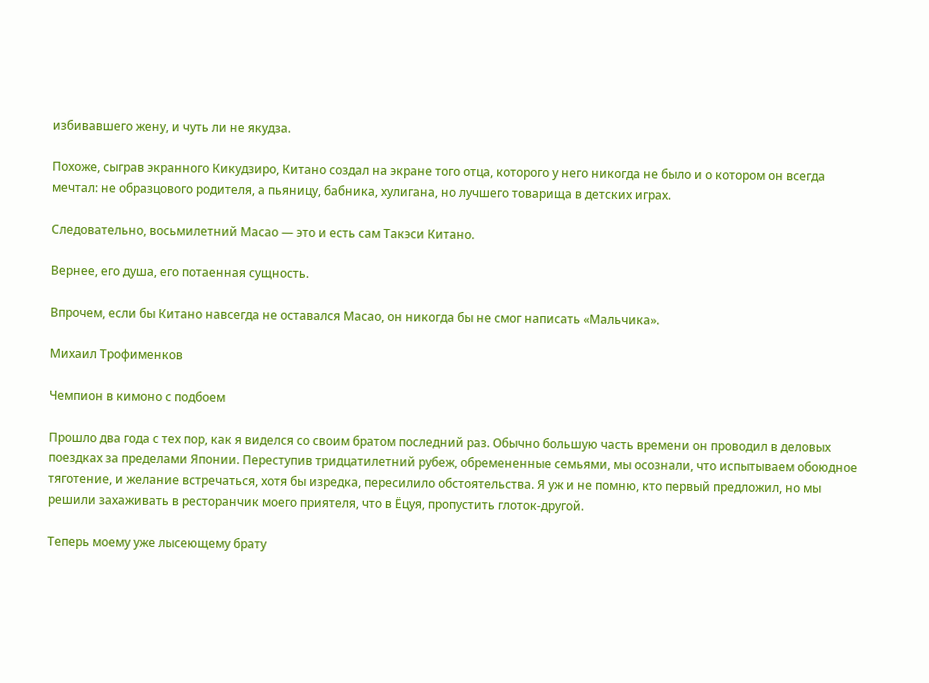избивавшего жену, и чуть ли не якудза.

Похоже, сыграв экранного Кикудзиро, Китано создал на экране того отца, которого у него никогда не было и о котором он всегда мечтал: не образцового родителя, а пьяницу, бабника, хулигана, но лучшего товарища в детских играх.

Следовательно, восьмилетний Масао — это и есть сам Такэси Китано.

Вернее, его душа, его потаенная сущность.

Впрочем, если бы Китано навсегда не оставался Масао, он никогда бы не смог написать «Мальчика».

Михаил Трофименков

Чемпион в кимоно с подбоем

Прошло два года с тех пор, как я виделся со своим братом последний раз. Обычно большую часть времени он проводил в деловых поездках за пределами Японии. Переступив тридцатилетний рубеж, обремененные семьями, мы осознали, что испытываем обоюдное тяготение, и желание встречаться, хотя бы изредка, пересилило обстоятельства. Я уж и не помню, кто первый предложил, но мы решили захаживать в ресторанчик моего приятеля, что в Ёцуя, пропустить глоток-другой.

Теперь моему уже лысеющему брату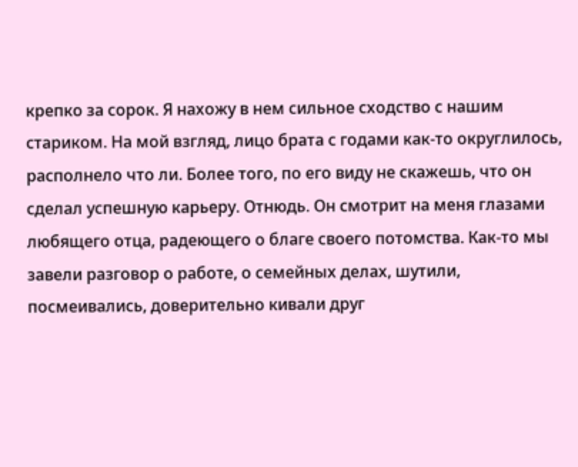крепко за сорок. Я нахожу в нем сильное сходство с нашим стариком. На мой взгляд, лицо брата с годами как-то округлилось, располнело что ли. Более того, по его виду не скажешь, что он сделал успешную карьеру. Отнюдь. Он смотрит на меня глазами любящего отца, радеющего о благе своего потомства. Как-то мы завели разговор о работе, о семейных делах, шутили, посмеивались, доверительно кивали друг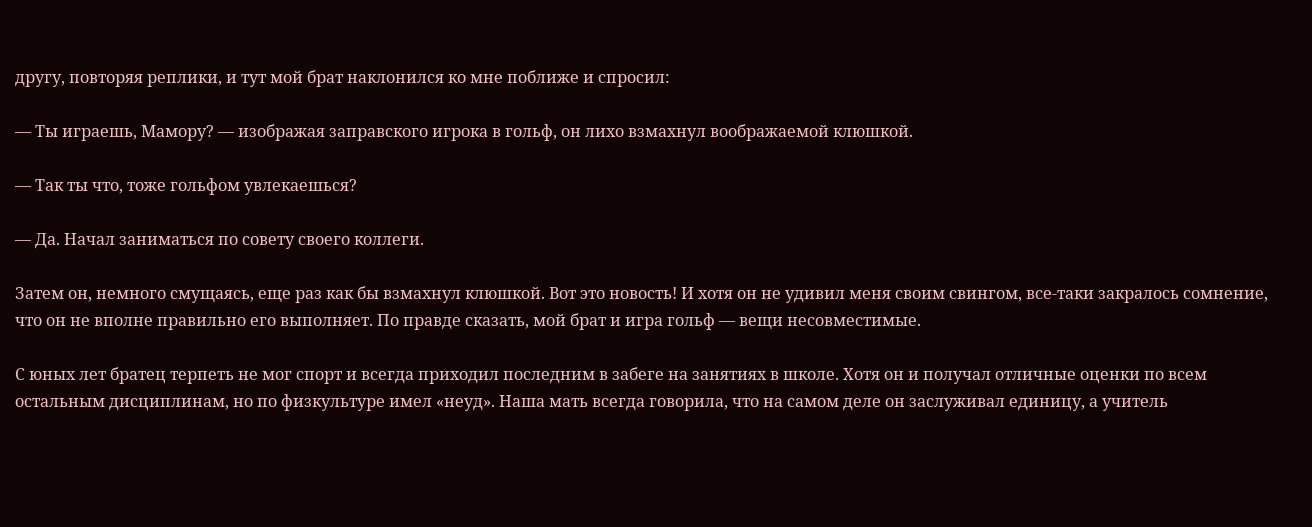другу, повторяя реплики, и тут мой брат наклонился ко мне поближе и спросил:

— Ты играешь, Мамору? — изображая заправского игрока в гольф, он лихо взмахнул воображаемой клюшкой.

— Так ты что, тоже гольфом увлекаешься?

— Да. Начал заниматься по совету своего коллеги.

Затем он, немного смущаясь, еще раз как бы взмахнул клюшкой. Вот это новость! И хотя он не удивил меня своим свингом, все-таки закралось сомнение, что он не вполне правильно его выполняет. По правде сказать, мой брат и игра гольф — вещи несовместимые.

С юных лет братец терпеть не мог спорт и всегда приходил последним в забеге на занятиях в школе. Хотя он и получал отличные оценки по всем остальным дисциплинам, но по физкультуре имел «неуд». Наша мать всегда говорила, что на самом деле он заслуживал единицу, а учитель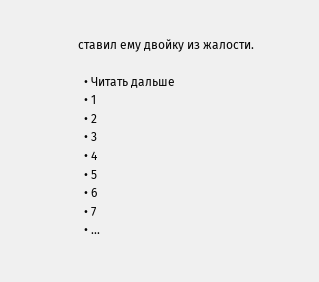ставил ему двойку из жалости.

  • Читать дальше
  • 1
  • 2
  • 3
  • 4
  • 5
  • 6
  • 7
  • ...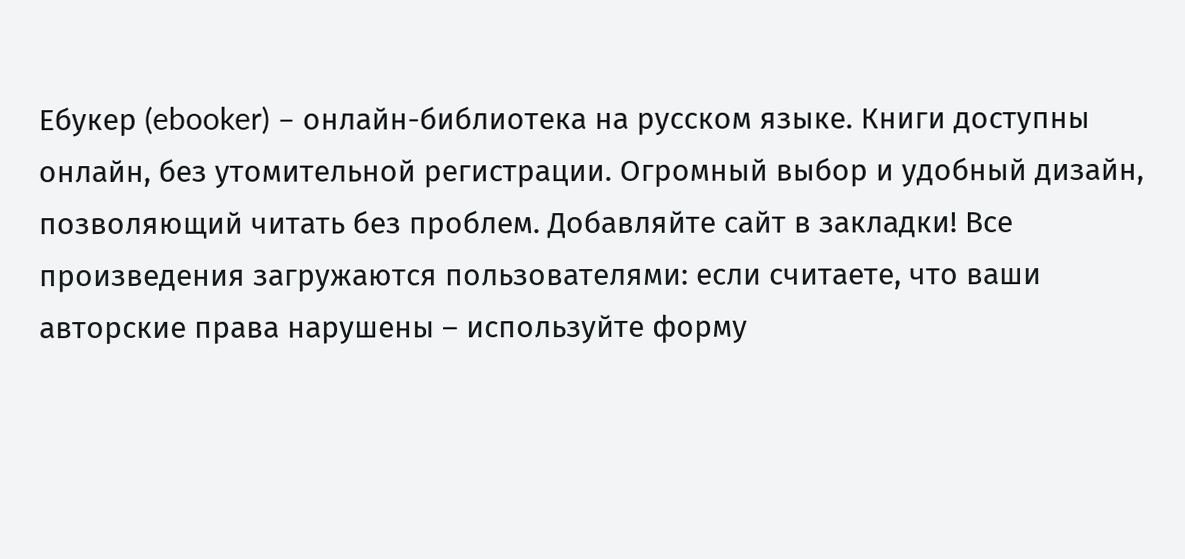Ебукер (ebooker) – онлайн-библиотека на русском языке. Книги доступны онлайн, без утомительной регистрации. Огромный выбор и удобный дизайн, позволяющий читать без проблем. Добавляйте сайт в закладки! Все произведения загружаются пользователями: если считаете, что ваши авторские права нарушены – используйте форму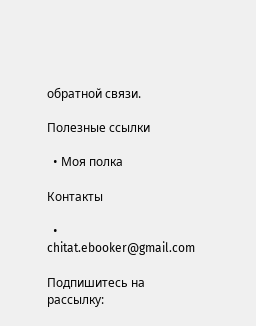обратной связи.

Полезные ссылки

  • Моя полка

Контакты

  • chitat.ebooker@gmail.com

Подпишитесь на рассылку: